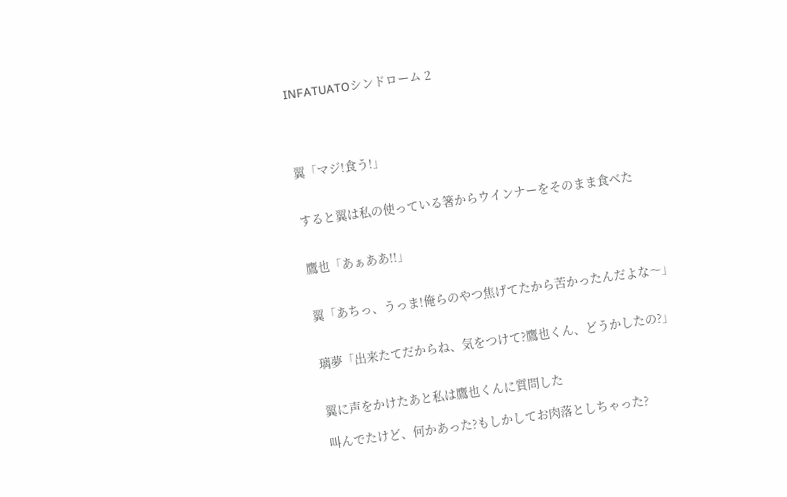INFATUATOシンドローム 2




翼「マジ!食う!」


すると翼は私の使っている箸からウインナーをそのまま食べた


鷹也「あぁああ!!」


翼「あちっ、うっま!俺らのやつ焦げてたから苦かったんだよな〜」


璃夢「出来たてだからね、気をつけて?鷹也くん、どうかしたの?」


翼に声をかけたあと私は鷹也くんに質問した

叫んでたけど、何かあった?もしかしてお肉落としちゃった?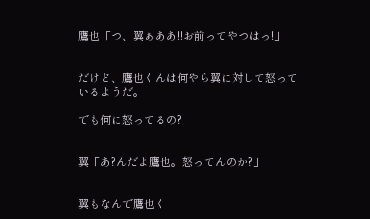鷹也「つ、翼ぁああ!!お前ってやつはっ!」


だけど、鷹也くんは何やら翼に対して怒っているようだ。

でも何に怒ってるの?


翼「あ?んだよ鷹也。怒ってんのか?」


翼もなんで鷹也く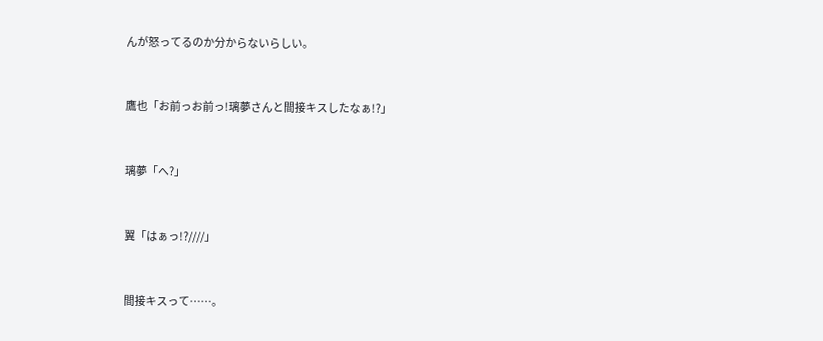んが怒ってるのか分からないらしい。


鷹也「お前っお前っ!璃夢さんと間接キスしたなぁ!?」


璃夢「へ?」


翼「はぁっ!?////」


間接キスって……。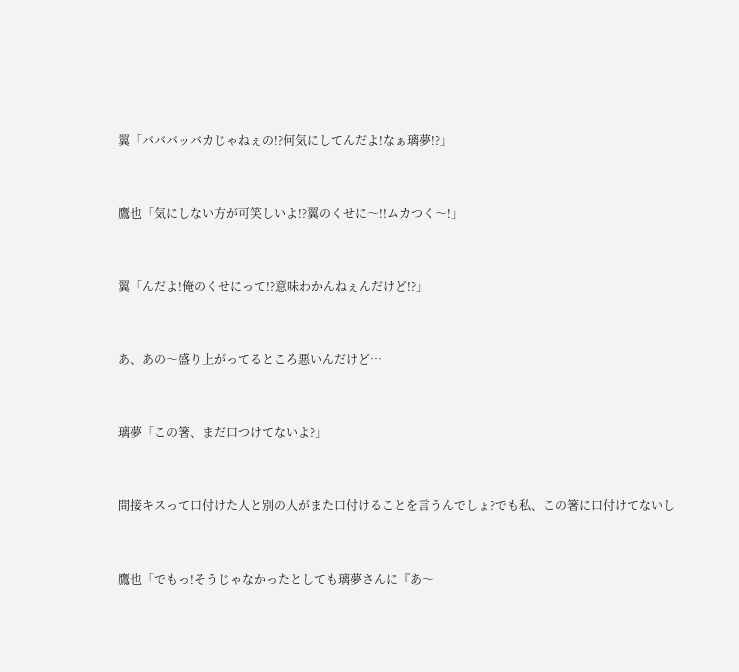翼「バババッバカじゃねぇの!?何気にしてんだよ!なぁ璃夢!?」


鷹也「気にしない方が可笑しいよ!?翼のくせに〜!!ムカつく〜!」


翼「んだよ!俺のくせにって!?意味わかんねぇんだけど!?」


あ、あの〜盛り上がってるところ悪いんだけど…


璃夢「この箸、まだ口つけてないよ?」


間接キスって口付けた人と別の人がまた口付けることを言うんでしょ?でも私、この箸に口付けてないし


鷹也「でもっ!そうじゃなかったとしても璃夢さんに『あ〜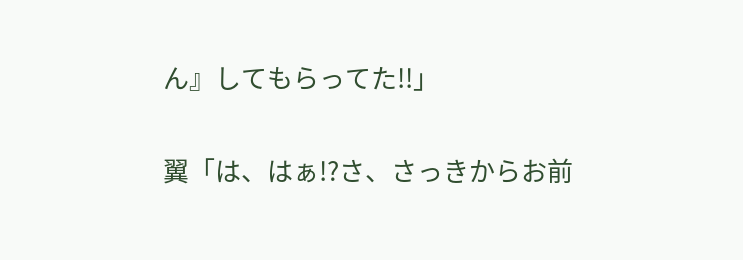ん』してもらってた!!」


翼「は、はぁ!?さ、さっきからお前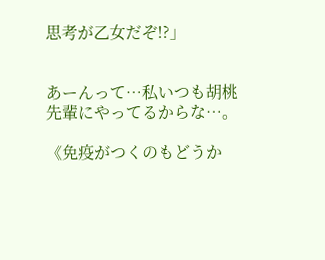思考が乙女だぞ!?」


あーんって…私いつも胡桃先輩にやってるからな…。

《免疫がつくのもどうか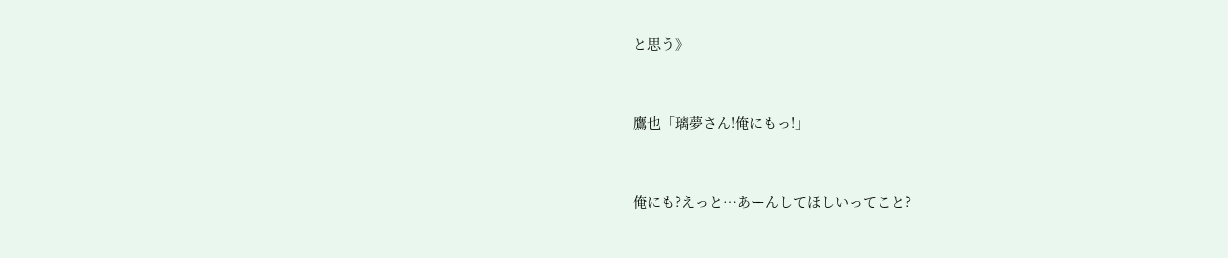と思う》


鷹也「璃夢さん!俺にもっ!」


俺にも?えっと…あーんしてほしいってこと?